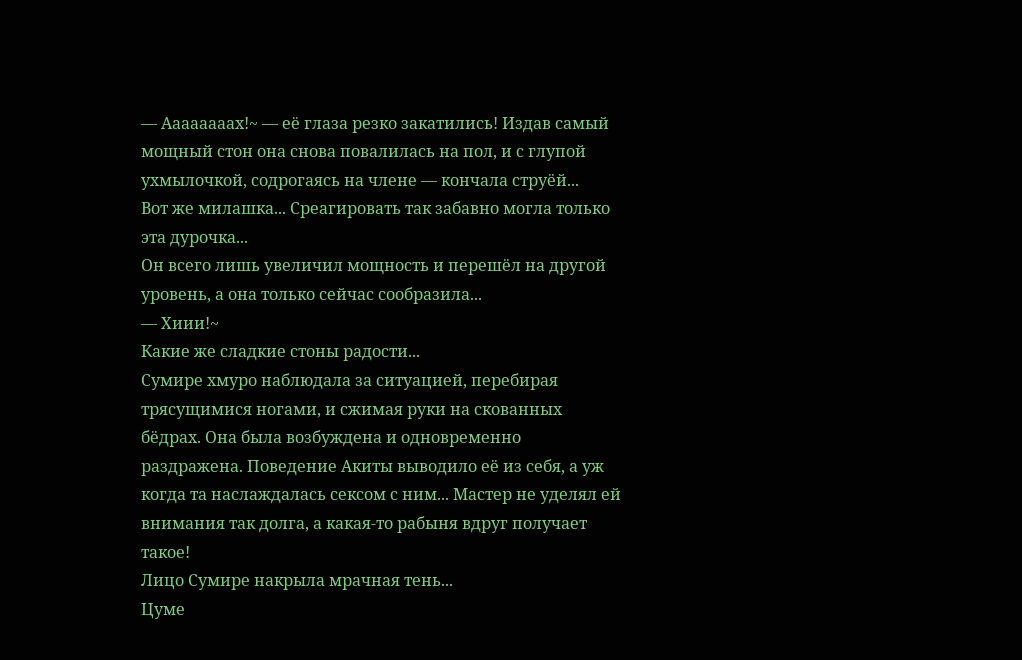— Аааааааах!~ — её глаза резко закатились! Издав самый мощный стон она снова повалилась на пол, и с глупой ухмылочкой, содрогаясь на члене — кончала струёй...
Вот же милашка... Среагировать так забавно могла только эта дурочка...
Он всего лишь увеличил мощность и перешёл на другой уровень, а она только сейчас сообразила...
— Хиии!~
Какие же сладкие стоны радости...
Сумире хмуро наблюдала за ситуацией, перебирая трясущимися ногами, и сжимая руки на скованных бёдрах. Она была возбуждена и одновременно раздражена. Поведение Акиты выводило её из себя, а уж когда та наслаждалась сексом с ним... Мастер не уделял ей внимания так долга, а какая-то рабыня вдруг получает такое!
Лицо Сумире накрыла мрачная тень...
Цуме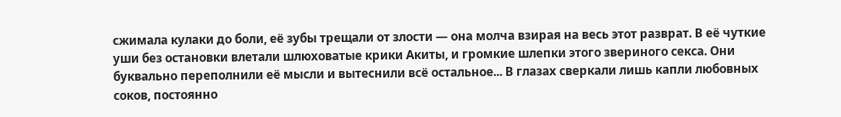сжимала кулаки до боли, её зубы трещали от злости — она молча взирая на весь этот разврат. В её чуткие уши без остановки влетали шлюховатые крики Акиты, и громкие шлепки этого звериного секса. Они буквально переполнили её мысли и вытеснили всё остальное... В глазах сверкали лишь капли любовных соков, постоянно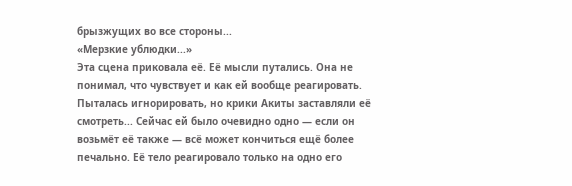брызжущих во все стороны...
«Мерзкие ублюдки...»
Эта сцена приковала её. Её мысли путались. Она не понимал, что чувствует и как ей вообще реагировать. Пыталась игнорировать, но крики Акиты заставляли её смотреть... Сейчас ей было очевидно одно — если он возьмёт её также — всё может кончиться ещё более печально. Её тело реагировало только на одно его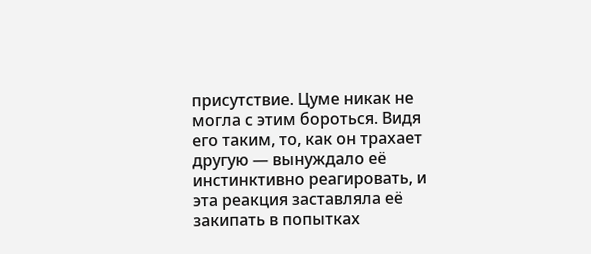присутствие. Цуме никак не могла с этим бороться. Видя его таким, то, как он трахает другую — вынуждало её инстинктивно реагировать, и эта реакция заставляла её закипать в попытках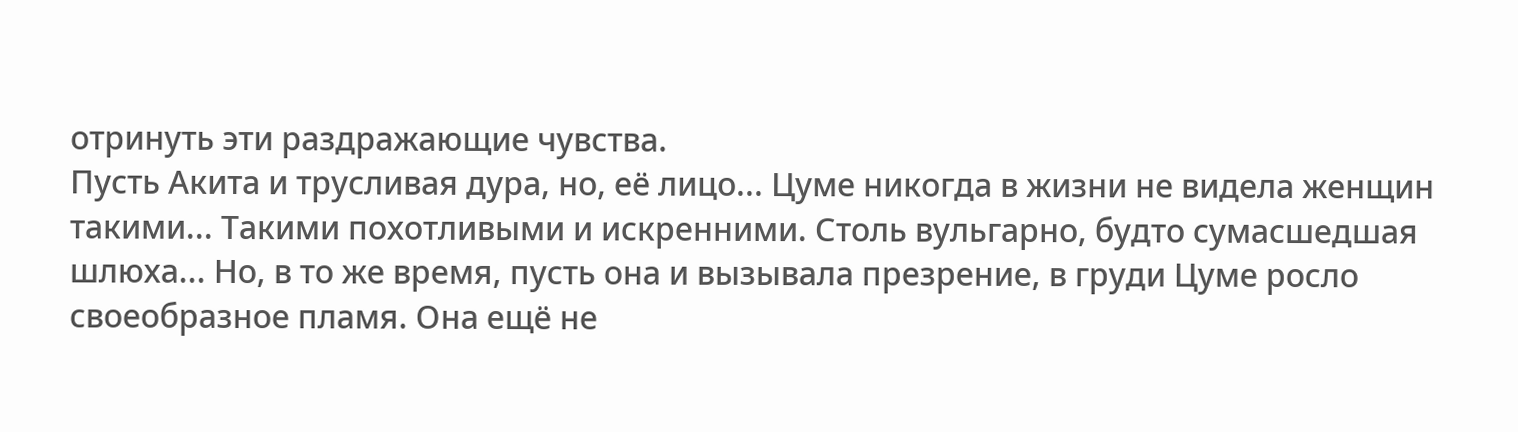отринуть эти раздражающие чувства.
Пусть Акита и трусливая дура, но, её лицо... Цуме никогда в жизни не видела женщин такими... Такими похотливыми и искренними. Столь вульгарно, будто сумасшедшая шлюха... Но, в то же время, пусть она и вызывала презрение, в груди Цуме росло своеобразное пламя. Она ещё не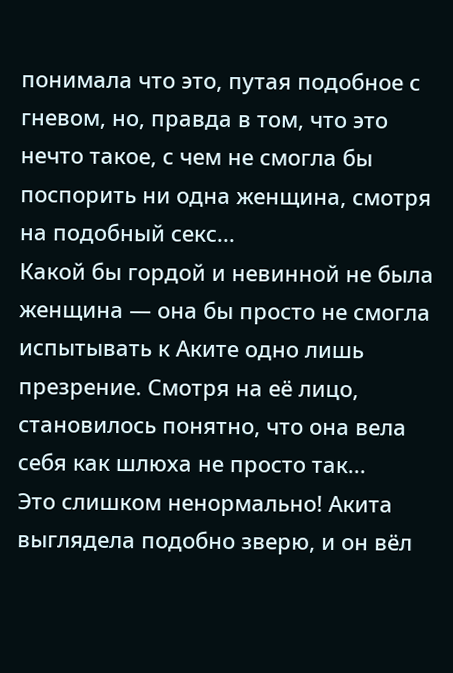понимала что это, путая подобное с гневом, но, правда в том, что это нечто такое, с чем не смогла бы поспорить ни одна женщина, смотря на подобный секс...
Какой бы гордой и невинной не была женщина — она бы просто не смогла испытывать к Аките одно лишь презрение. Смотря на её лицо, становилось понятно, что она вела себя как шлюха не просто так...
Это слишком ненормально! Акита выглядела подобно зверю, и он вёл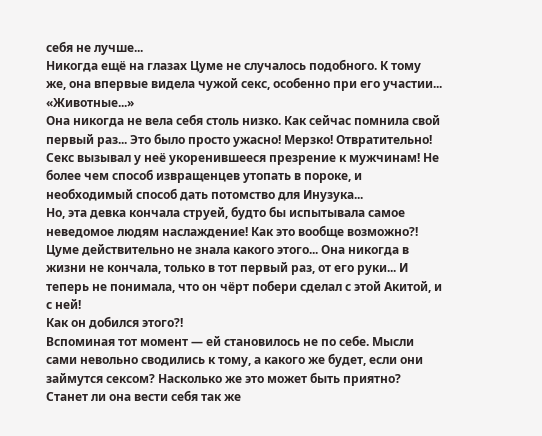себя не лучше...
Никогда ещё на глазах Цуме не случалось подобного. К тому же, она впервые видела чужой секс, особенно при его участии...
«Животные...»
Она никогда не вела себя столь низко. Как сейчас помнила свой первый раз... Это было просто ужасно! Мерзко! Отвратительно! Секс вызывал у неё укоренившееся презрение к мужчинам! Не более чем способ извращенцев утопать в пороке, и необходимый способ дать потомство для Инузука...
Но, эта девка кончала струей, будто бы испытывала самое неведомое людям наслаждение! Как это вообще возможно?! Цуме действительно не знала какого этого... Она никогда в жизни не кончала, только в тот первый раз, от его руки... И теперь не понимала, что он чёрт побери сделал с этой Акитой, и с ней!
Как он добился этого?!
Вспоминая тот момент — ей становилось не по себе. Мысли сами невольно сводились к тому, а какого же будет, если они займутся сексом? Насколько же это может быть приятно? Станет ли она вести себя так же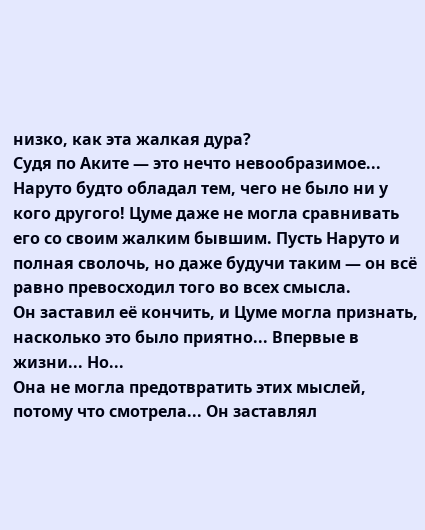низко, как эта жалкая дура?
Судя по Аките — это нечто невообразимое... Наруто будто обладал тем, чего не было ни у кого другого! Цуме даже не могла сравнивать его со своим жалким бывшим. Пусть Наруто и полная сволочь, но даже будучи таким — он всё равно превосходил того во всех смысла.
Он заставил её кончить, и Цуме могла признать, насколько это было приятно... Впервые в жизни... Но...
Она не могла предотвратить этих мыслей, потому что смотрела... Он заставлял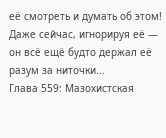её смотреть и думать об этом! Даже сейчас, игнорируя её — он всё ещё будто держал её разум за ниточки...
Глава 559: Мазохистская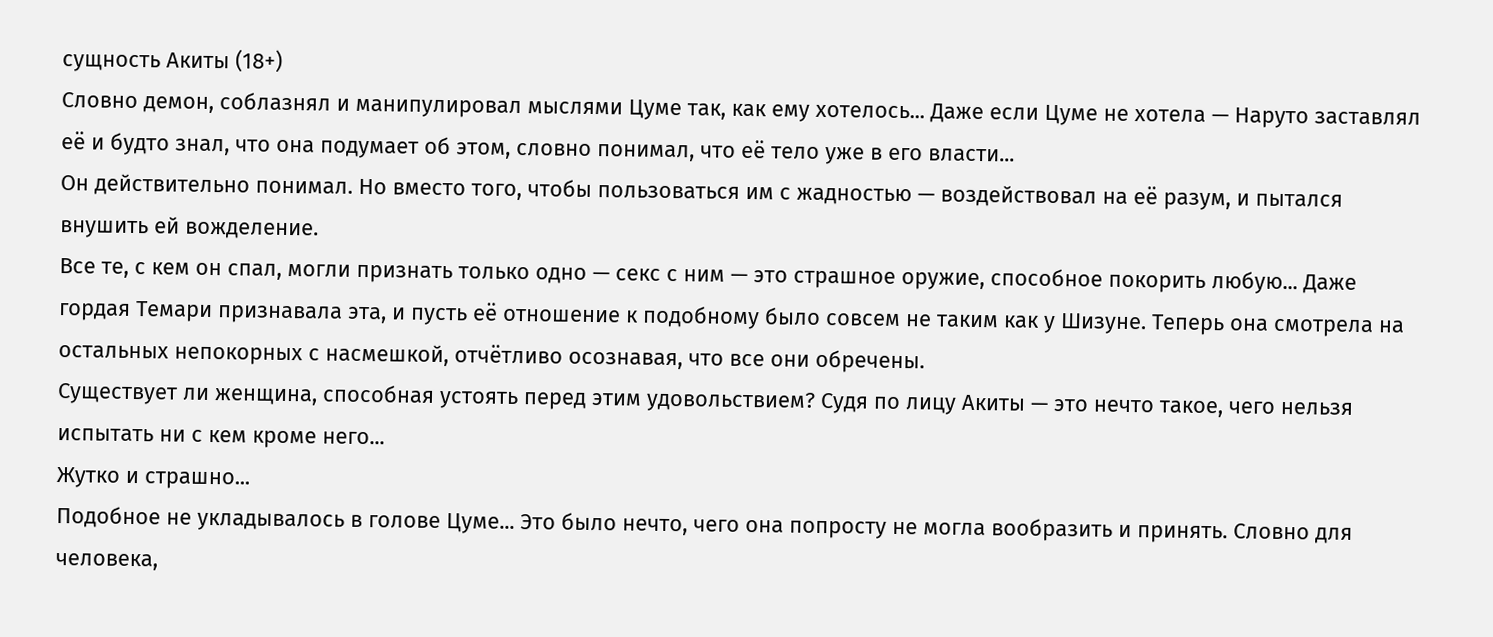сущность Акиты (18+)
Словно демон, соблазнял и манипулировал мыслями Цуме так, как ему хотелось... Даже если Цуме не хотела — Наруто заставлял её и будто знал, что она подумает об этом, словно понимал, что её тело уже в его власти...
Он действительно понимал. Но вместо того, чтобы пользоваться им с жадностью — воздействовал на её разум, и пытался внушить ей вожделение.
Все те, с кем он спал, могли признать только одно — секс с ним — это страшное оружие, способное покорить любую... Даже гордая Темари признавала эта, и пусть её отношение к подобному было совсем не таким как у Шизуне. Теперь она смотрела на остальных непокорных с насмешкой, отчётливо осознавая, что все они обречены.
Существует ли женщина, способная устоять перед этим удовольствием? Судя по лицу Акиты — это нечто такое, чего нельзя испытать ни с кем кроме него...
Жутко и страшно...
Подобное не укладывалось в голове Цуме... Это было нечто, чего она попросту не могла вообразить и принять. Словно для человека,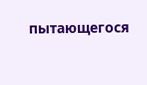пытающегося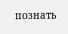познать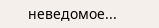неведомое...